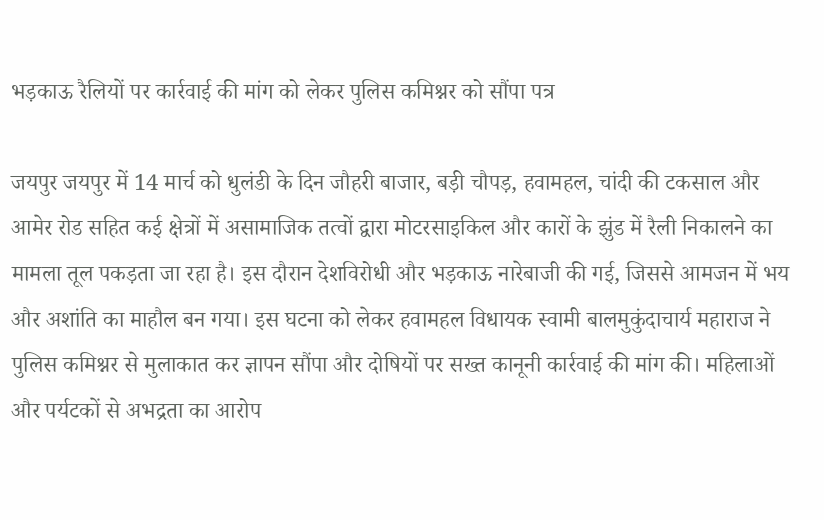भड़काऊ रैलियों पर कार्रवाई की मांग को लेकर पुलिस कमिश्नर को सौंपा पत्र

जयपुर जयपुर में 14 मार्च को धुलंडी के दिन जौहरी बाजार, बड़ी चौपड़, हवामहल, चांदी की टकसाल और आमेर रोड सहित कई क्षेत्रों में असामाजिक तत्वों द्वारा मोटरसाइकिल और कारों के झुंड में रैली निकालने का मामला तूल पकड़ता जा रहा है। इस दौरान देशविरोधी और भड़काऊ नारेबाजी की गई, जिससे आमजन में भय और अशांति का माहौल बन गया। इस घटना को लेकर हवामहल विधायक स्वामी बालमुकुंदाचार्य महाराज ने पुलिस कमिश्नर से मुलाकात कर ज्ञापन सौंपा और दोषियों पर सख्त कानूनी कार्रवाई की मांग की। महिलाओं और पर्यटकों से अभद्रता का आरोप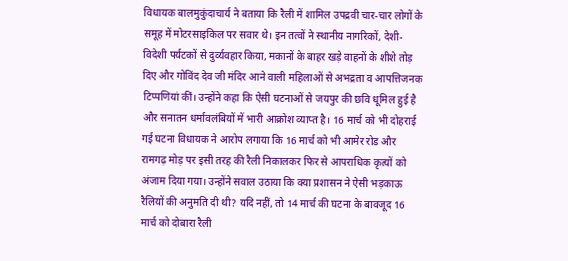विधायक बालमुकुंदाचार्य ने बताया कि रैली में शामिल उपद्रवी चार-चार लोगों के समूह में मोटरसाइकिल पर सवार थे। इन तत्वों ने स्थानीय नागरिकों, देशी-विदेशी पर्यटकों से दुर्व्यवहार किया, मकानों के बाहर खड़े वाहनों के शीशे तोड़ दिए और गोविंद देव जी मंदिर आने वाली महिलाओं से अभद्रता व आपत्तिजनक टिप्पणियां कीं। उन्होंने कहा कि ऐसी घटनाओं से जयपुर की छवि धूमिल हुई है और सनातन धर्मावलंबियों में भारी आक्रोश व्याप्त है। 16 मार्च को भी दोहराई गई घटना विधायक ने आरोप लगाया कि 16 मार्च को भी आमेर रोड और रामगढ़ मोड़ पर इसी तरह की रैली निकालकर फिर से आपराधिक कृत्यों को अंजाम दिया गया। उन्होंने सवाल उठाया कि क्या प्रशासन ने ऐसी भड़काऊ रैलियों की अनुमति दी थी? यदि नहीं, तो 14 मार्च की घटना के बावजूद 16 मार्च को दोबारा रैली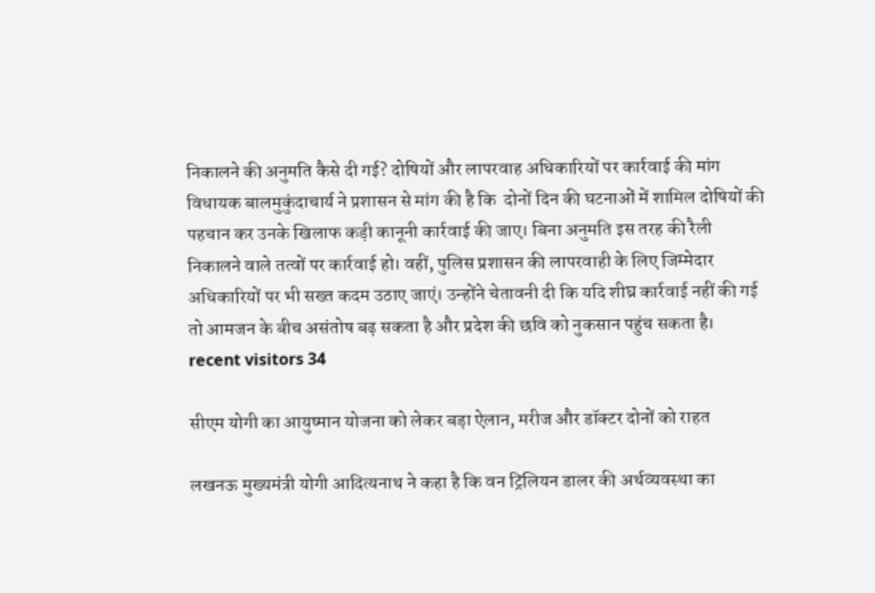निकालने की अनुमति कैसे दी गई? दोषियों और लापरवाह अधिकारियों पर कार्रवाई की मांग विधायक बालमुकुंदाचार्य ने प्रशासन से मांग की है कि  दोनों दिन की घटनाओं में शामिल दोषियों की पहचान कर उनके खिलाफ कड़ी कानूनी कार्रवाई की जाए। बिना अनुमति इस तरह की रैली निकालने वाले तत्वों पर कार्रवाई हो। वहीं, पुलिस प्रशासन की लापरवाही के लिए जिम्मेदार अधिकारियों पर भी सख्त कदम उठाए जाएं। उन्होंने चेतावनी दी कि यदि शीघ्र कार्रवाई नहीं की गई तो आमजन के बीच असंतोष बढ़ सकता है और प्रदेश की छवि को नुकसान पहुंच सकता है।   recent visitors 34

सीएम योगी का आयुष्मान योजना को लेकर बड़ा ऐलान, मरीज और डॉक्टर दोनों को राहत

लखनऊ मुख्यमंत्री योगी आदित्यनाथ ने कहा है कि वन ट्रिलियन डालर की अर्थव्यवस्था का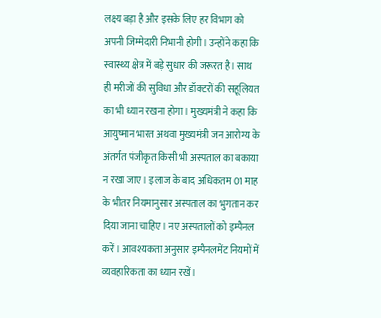लक्ष्य बड़ा है और इसके लिए हर विभाग को अपनी जिम्मेदारी निभानी होगी। उन्होंने कहा कि स्वास्थ्य क्षेत्र में बड़े सुधार की जरूरत है। साथ ही मरीजों की सुविधा और डॉक्टरों की सहूलियत का भी ध्यान रखना होगा। मुख्यमंत्री ने कहा कि आयुष्मान भारत अथवा मुख्यमंत्री जन आरोग्य के अंतर्गत पंजीकृत किसी भी अस्पताल का बकाया न रखा जाए। इलाज के बाद अधिकतम 01 माह के भीतर नियमानुसार अस्पताल का भुगतान कर दिया जाना चाहिए। नए अस्पतालों को इम्पैनल करें। आवश्यकता अनुसार इम्पैनलमेंट नियमों में व्यवहारिकता का ध्यान रखें।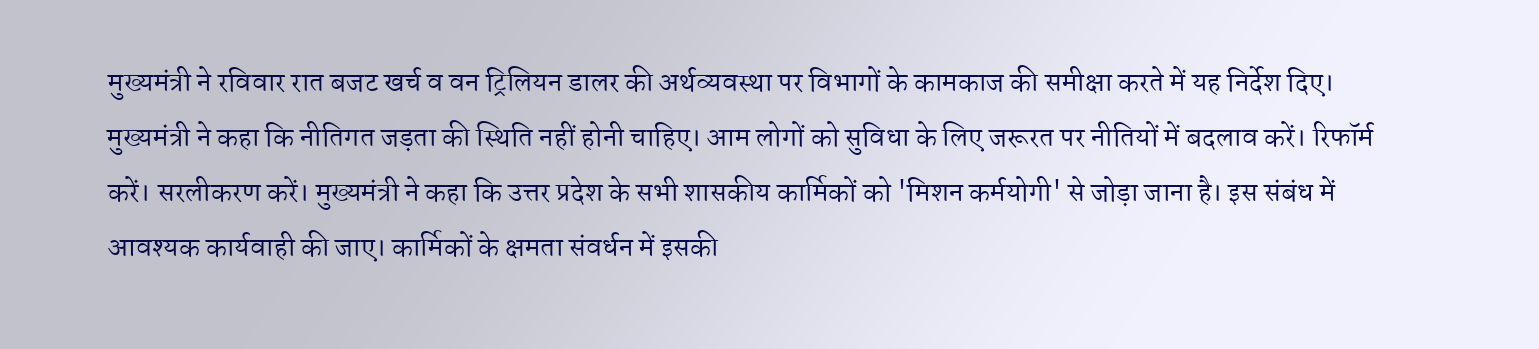मुख्यमंत्री ने रविवार रात बजट खर्च व वन ट्रिलियन डालर की अर्थव्यवस्था पर विभागों के कामकाज की समीक्षा करते में यह निर्देश दिए। मुख्यमंत्री ने कहा कि नीतिगत जड़ता की स्थिति नहीं होनी चाहिए। आम लोगों को सुविधा के लिए जरूरत पर नीतियों में बदलाव करें। रिफॉर्म करें। सरलीकरण करें। मुख्यमंत्री ने कहा कि उत्तर प्रदेश के सभी शासकीय कार्मिकों को 'मिशन कर्मयोगी' से जोड़ा जाना है। इस संबंध में आवश्यक कार्यवाही की जाए। कार्मिकों के क्षमता संवर्धन में इसकी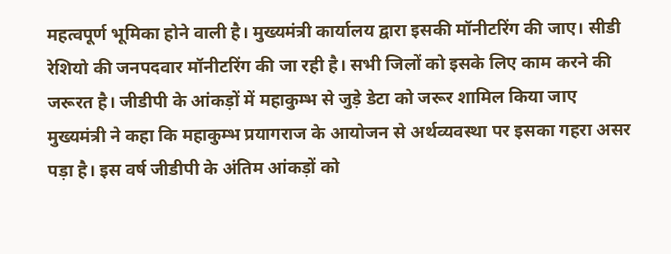महत्वपूर्ण भूमिका होने वाली है। मुख्यमंत्री कार्यालय द्वारा इसकी मॉनीटरिंग की जाए। सीडी रेशियो की जनपदवार मॉनीटरिंग की जा रही है। सभी जिलों को इसके लिए काम करने की जरूरत है। जीडीपी के आंकड़ों में महाकुम्भ से जुड़े डेटा को जरूर शामिल किया जाए मुख्यमंत्री ने कहा कि महाकुम्भ प्रयागराज के आयोजन से अर्थव्यवस्था पर इसका गहरा असर पड़ा है। इस वर्ष जीडीपी के अंतिम आंकड़ों को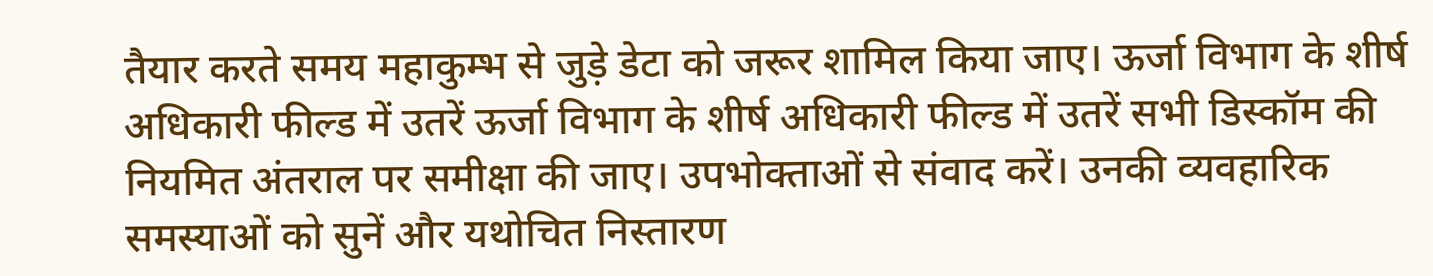तैयार करते समय महाकुम्भ से जुड़े डेटा को जरूर शामिल किया जाए। ऊर्जा विभाग के शीर्ष अधिकारी फील्ड में उतरें ऊर्जा विभाग के शीर्ष अधिकारी फील्ड में उतरें सभी डिस्कॉम की नियमित अंतराल पर समीक्षा की जाए। उपभोक्ताओं से संवाद करें। उनकी व्यवहारिक समस्याओं को सुनें और यथोचित निस्तारण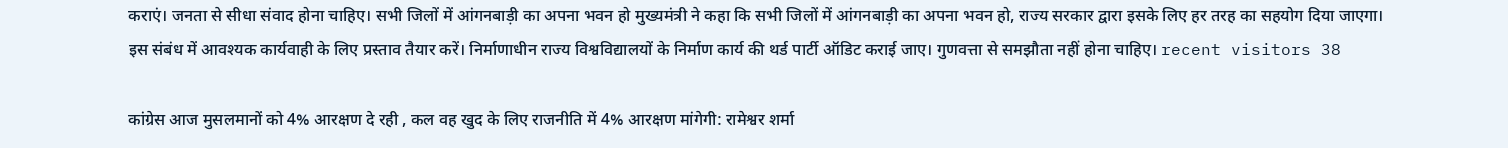कराएं। जनता से सीधा संवाद होना चाहिए। सभी जिलों में आंगनबाड़ी का अपना भवन हो मुख्यमंत्री ने कहा कि सभी जिलों में आंगनबाड़ी का अपना भवन हो, राज्य सरकार द्वारा इसके लिए हर तरह का सहयोग दिया जाएगा। इस संबंध में आवश्यक कार्यवाही के लिए प्रस्ताव तैयार करें। निर्माणाधीन राज्य विश्वविद्यालयों के निर्माण कार्य की थर्ड पार्टी ऑडिट कराई जाए। गुणवत्ता से समझौता नहीं होना चाहिए। recent visitors 38

कांग्रेस आज मुसलमानों को 4% आरक्षण दे रही , कल वह खुद के लिए राजनीति में 4% आरक्षण मांगेगी: रामेश्वर शर्मा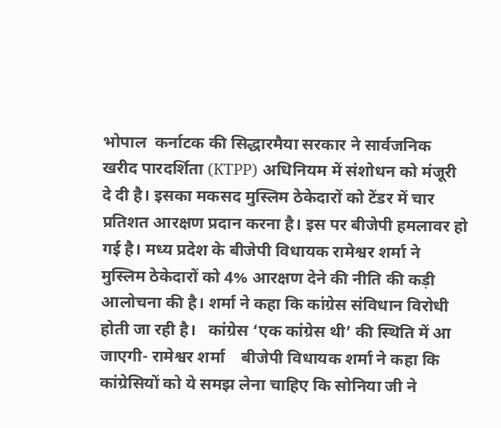भोपाल  कर्नाटक की सिद्धारमैया सरकार ने सार्वजनिक खरीद पारदर्शिता (KTPP) अधिनियम में संशोधन को मंजूरी दे दी है। इसका मकसद मुस्लिम ठेकेदारों को टेंडर में चार प्रतिशत आरक्षण प्रदान करना है। इस पर बीजेपी हमलावर हो गई है। मध्य प्रदेश के बीजेपी विधायक रामेश्वर शर्मा ने  मुस्लिम ठेकेदारों को 4% आरक्षण देने की नीति की कड़ी आलोचना की है। शर्मा ने कहा कि कांग्रेस संविधान विरोधी होती जा रही है।   कांग्रेस ‘एक कांग्रेस थी’ की स्थिति में आ जाएगी- रामेश्वर शर्मा    बीजेपी विधायक शर्मा ने कहा कि कांग्रेसियों को ये समझ लेना चाहिए कि सोनिया जी ने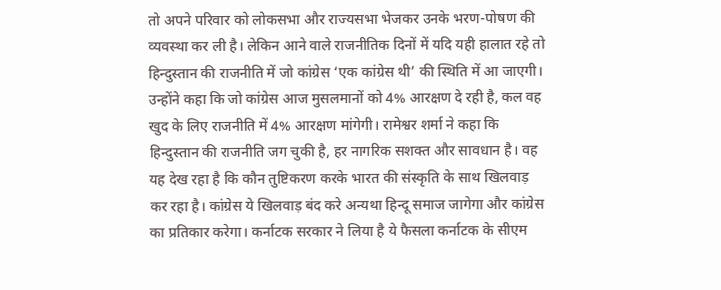तो अपने परिवार को लोकसभा और राज्यसभा भेजकर उनके भरण-पोषण की व्यवस्था कर ली है। लेकिन आने वाले राजनीतिक दिनों में यदि यही हालात रहे तो हिन्दुस्तान की राजनीति में जो कांग्रेस ‘एक कांग्रेस थी’ की स्थिति में आ जाएगी। उन्होंने कहा कि जो कांग्रेस आज मुसलमानों को 4% आरक्षण दे रही है, कल वह खुद के लिए राजनीति में 4% आरक्षण मांगेगी। रामेश्वर शर्मा ने कहा कि हिन्दुस्तान की राजनीति जग चुकी है, हर नागरिक सशक्त और सावधान है। वह यह देख रहा है कि कौन तुष्टिकरण करके भारत की संस्कृति के साथ खिलवाड़ कर रहा है। कांग्रेस ये खिलवाड़ बंद करे अन्यथा हिन्दू समाज जागेगा और कांग्रेस का प्रतिकार करेगा। कर्नाटक सरकार ने लिया है ये फैसला कर्नाटक के सीएम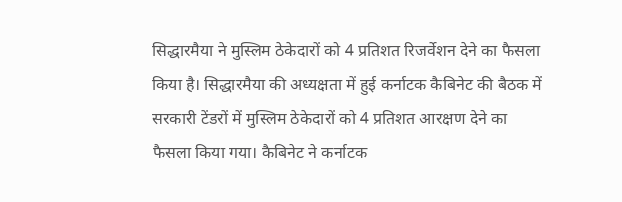सिद्धारमैया ने मुस्लिम ठेकेदारों को 4 प्रतिशत रिजर्वेशन देने का फैसला किया है। सिद्धारमैया की अध्यक्षता में हुई कर्नाटक कैबिनेट की बैठक में सरकारी टेंडरों में मुस्लिम ठेकेदारों को 4 प्रतिशत आरक्षण देने का फैसला किया गया। कैबिनेट ने कर्नाटक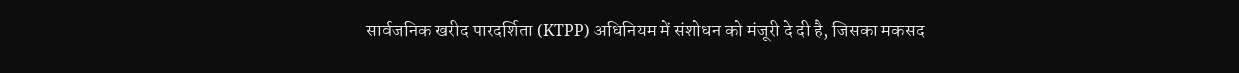सार्वजनिक खरीद पारदर्शिता (KTPP) अधिनियम में संशोधन को मंजूरी दे दी है, जिसका मकसद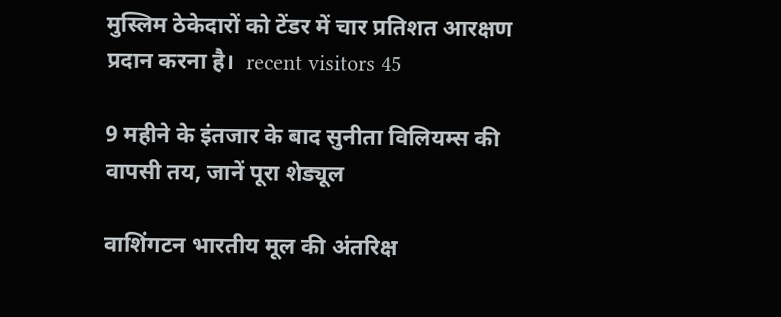मुस्लिम ठेकेदारों को टेंडर में चार प्रतिशत आरक्षण प्रदान करना है।  recent visitors 45

9 महीने के इंतजार के बाद सुनीता विलियम्स की वापसी तय, जानें पूरा शेड्यूल

वाशिंगटन भारतीय मूल की अंतरिक्ष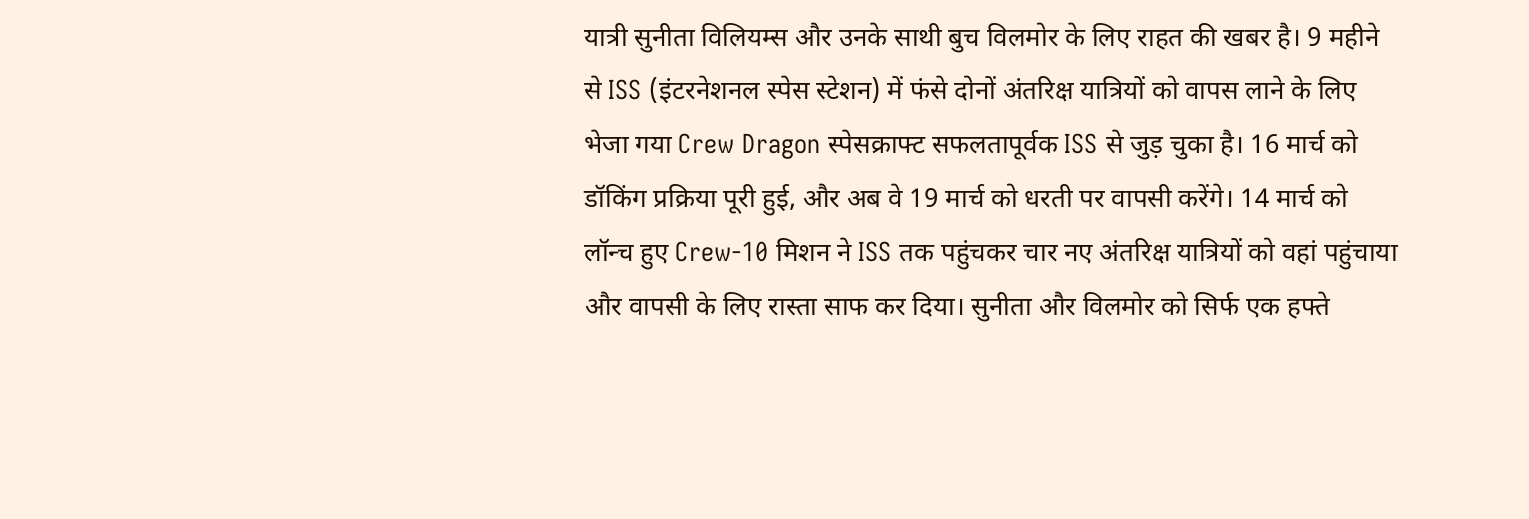यात्री सुनीता विलियम्स और उनके साथी बुच विलमोर के लिए राहत की खबर है। 9 महीने से ISS (इंटरनेशनल स्पेस स्टेशन) में फंसे दोनों अंतरिक्ष यात्रियों को वापस लाने के लिए भेजा गया Crew Dragon स्पेसक्राफ्ट सफलतापूर्वक ISS से जुड़ चुका है। 16 मार्च को डॉकिंग प्रक्रिया पूरी हुई, और अब वे 19 मार्च को धरती पर वापसी करेंगे। 14 मार्च को लॉन्च हुए Crew-10 मिशन ने ISS तक पहुंचकर चार नए अंतरिक्ष यात्रियों को वहां पहुंचाया और वापसी के लिए रास्ता साफ कर दिया। सुनीता और विलमोर को सिर्फ एक हफ्ते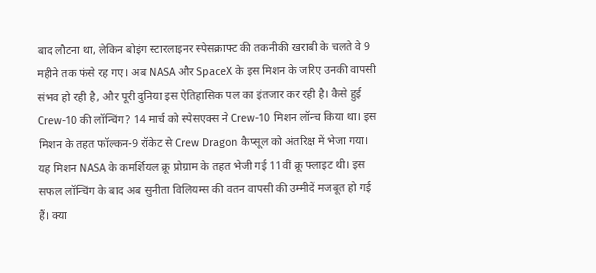बाद लौटना था, लेकिन बोइंग स्टारलाइनर स्पेसक्राफ्ट की तकनीकी खराबी के चलते वे 9 महीने तक फंसे रह गए। अब NASA और SpaceX के इस मिशन के जरिए उनकी वापसी संभव हो रही है, और पूरी दुनिया इस ऐतिहासिक पल का इंतजार कर रही है। कैसे हुई Crew-10 की लॉन्चिंग? 14 मार्च को स्पेसएक्स ने Crew-10 मिशन लॉन्च किया था। इस मिशन के तहत फॉल्कन-9 रॉकेट से Crew Dragon कैप्सूल को अंतरिक्ष में भेजा गया। यह मिशन NASA के कमर्शियल क्रू प्रोग्राम के तहत भेजी गई 11वीं क्रू फ्लाइट थी। इस सफल लॉन्चिंग के बाद अब सुनीता विलियम्स की वतन वापसी की उम्मीदें मजबूत हो गई हैं। क्या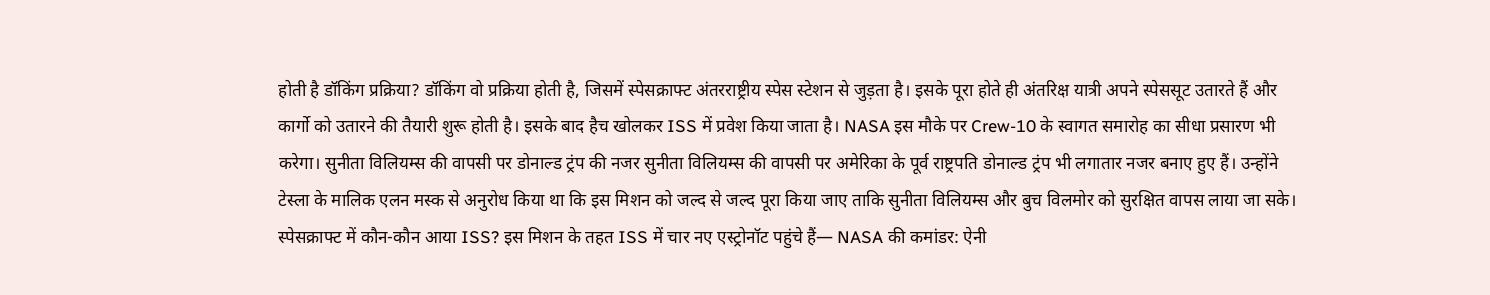होती है डॉकिंग प्रक्रिया? डॉकिंग वो प्रक्रिया होती है, जिसमें स्पेसक्राफ्ट अंतरराष्ट्रीय स्पेस स्टेशन से जुड़ता है। इसके पूरा होते ही अंतरिक्ष यात्री अपने स्पेससूट उतारते हैं और कार्गो को उतारने की तैयारी शुरू होती है। इसके बाद हैच खोलकर ISS में प्रवेश किया जाता है। NASA इस मौके पर Crew-10 के स्वागत समारोह का सीधा प्रसारण भी करेगा। सुनीता विलियम्स की वापसी पर डोनाल्ड ट्रंप की नजर सुनीता विलियम्स की वापसी पर अमेरिका के पूर्व राष्ट्रपति डोनाल्ड ट्रंप भी लगातार नजर बनाए हुए हैं। उन्होंने टेस्ला के मालिक एलन मस्क से अनुरोध किया था कि इस मिशन को जल्द से जल्द पूरा किया जाए ताकि सुनीता विलियम्स और बुच विलमोर को सुरक्षित वापस लाया जा सके। स्पेसक्राफ्ट में कौन-कौन आया ISS? इस मिशन के तहत ISS में चार नए एस्ट्रोनॉट पहुंचे हैं— NASA की कमांडर: ऐनी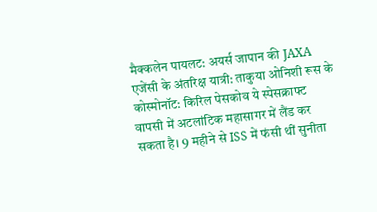मैक्कलेन पायलट: अयर्स जापान की JAXA एजेंसी के अंतरिक्ष यात्री: ताकुया ओनिशी रूस के कोस्मोनॉट: किरिल पेसकोव ये स्पेसक्राफ्ट वापसी में अटलांटिक महासागर में लैंड कर सकता है। 9 महीने से ISS में फंसी थीं सुनीता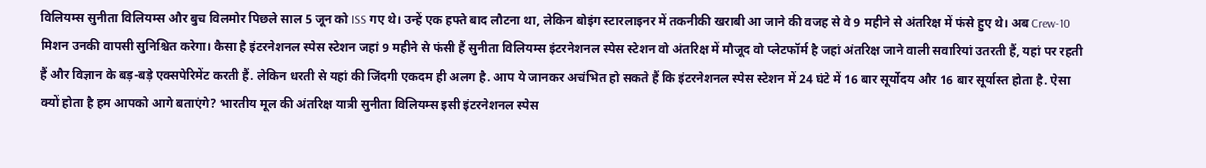विलियम्स सुनीता विलियम्स और बुच विलमोर पिछले साल 5 जून को ISS गए थे। उन्हें एक हफ्ते बाद लौटना था, लेकिन बोइंग स्टारलाइनर में तकनीकी खराबी आ जाने की वजह से वे 9 महीने से अंतरिक्ष में फंसे हुए थे। अब Crew-10 मिशन उनकी वापसी सुनिश्चित करेगा। कैसा है इंटरनेशनल स्पेस स्टेशन जहां 9 महीने से फंसी हैं सुनीता विलियम्स इंटरनेशनल स्पेस स्टेशन वो अंतरिक्ष में मौजूद वो प्लेटफॉर्म है जहां अंतरिक्ष जाने वाली सवारियां उतरती हैं, यहां पर रहती हैं और विज्ञान के बड़-बड़े एक्सपेरिमेंट करती हैं. लेकिन धरती से यहां की जिंदगी एकदम ही अलग है. आप ये जानकर अचंभित हो सकते हैं कि इंटरनेशनल स्पेस स्टेशन में 24 घंटे में 16 बार सूर्योदय और 16 बार सूर्यास्त होता है. ऐसा क्यों होता है हम आपको आगे बताएंगे? भारतीय मूल की अंतरिक्ष यात्री सुनीता विलियम्स इसी इंटरनेशनल स्पेस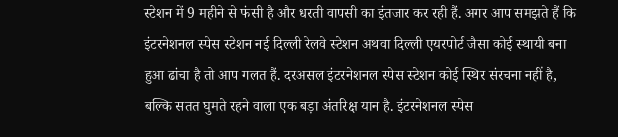स्टेशन में 9 महीने से फंसी है और धरती वापसी का इंतजार कर रही हैं. अगर आप समझते हैं कि इंटरनेशनल स्पेस स्टेशन नई दिल्ली रेलवे स्टेशन अथवा दिल्ली एयरपोर्ट जैसा कोई स्थायी बना हुआ ढांचा है तो आप गलत हैं. दरअसल इंटरनेशनल स्पेस स्टेशन कोई स्थिर संरचना नहीं है, बल्कि सतत घुमते रहने वाला एक बड़ा अंतरिक्ष यान है. इंटरनेशनल स्पेस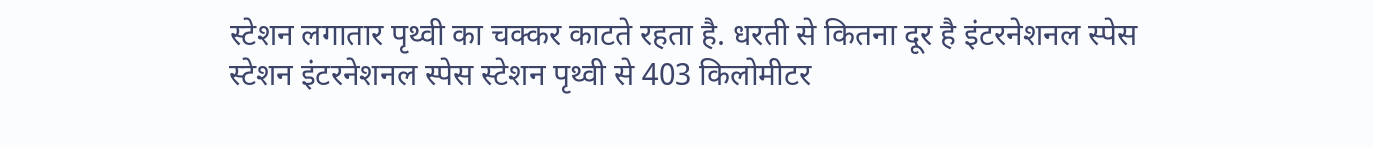स्टेशन लगातार पृथ्वी का चक्कर काटते रहता है. धरती से कितना दूर है इंटरनेशनल स्पेस स्टेशन इंटरनेशनल स्पेस स्टेशन पृथ्वी से 403 किलोमीटर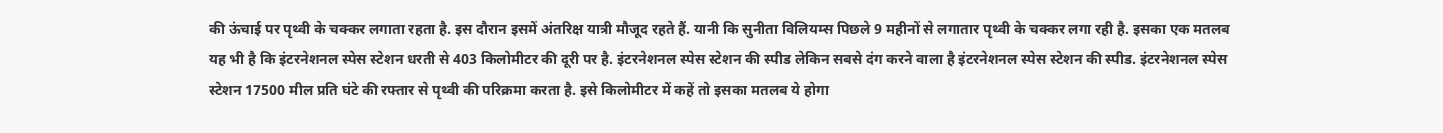की ऊंचाई पर पृथ्वी के चक्कर लगाता रहता है. इस दौरान इसमें अंतरिक्ष यात्री मौजूद रहते हैं. यानी कि सुनीता विलियम्स पिछले 9 महीनों से लगातार पृथ्वी के चक्कर लगा रही है. इसका एक मतलब यह भी है कि इंटरनेशनल स्पेस स्टेशन धरती से 403 किलोमीटर की दूरी पर है. इंटरनेशनल स्पेस स्टेशन की स्पीड लेकिन सबसे दंग करने वाला है इंटरनेशनल स्पेस स्टेशन की स्पीड. इंटरनेशनल स्पेस स्टेशन 17500 मील प्रति घंटे की रफ्तार से पृथ्वी की परिक्रमा करता है. इसे किलोमीटर में कहें तो इसका मतलब ये होगा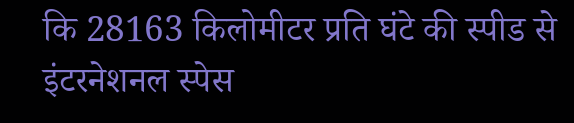कि 28163 किलोमीटर प्रति घंटे की स्पीड से इंटरनेशनल स्पेस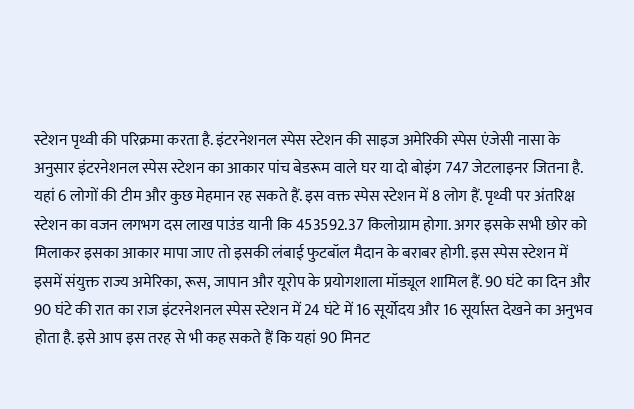स्टेशन पृथ्वी की परिक्रमा करता है. इंटरनेशनल स्पेस स्टेशन की साइज अमेरिकी स्पेस एंजेसी नासा के अनुसार इंटरनेशनल स्पेस स्टेशन का आकार पांच बेडरूम वाले घर या दो बोइंग 747 जेटलाइनर जितना है. यहां 6 लोगों की टीम और कुछ मेहमान रह सकते हैं. इस वक्त स्पेस स्टेशन में 8 लोग हैं. पृथ्वी पर अंतरिक्ष स्टेशन का वजन लगभग दस लाख पाउंड यानी कि 453592.37 किलोग्राम होगा. अगर इसके सभी छोर को मिलाकर इसका आकार मापा जाए तो इसकी लंबाई फुटबॉल मैदान के बराबर होगी. इस स्पेस स्टेशन में इसमें संयुक्त राज्य अमेरिका, रूस, जापान और यूरोप के प्रयोगशाला मॉड्यूल शामिल हैं. 90 घंटे का दिन और 90 घंटे की रात का राज इंटरनेशनल स्पेस स्टेशन में 24 घंटे में 16 सूर्योदय और 16 सूर्यास्त देखने का अनुभव होता है. इसे आप इस तरह से भी कह सकते हैं कि यहां 90 मिनट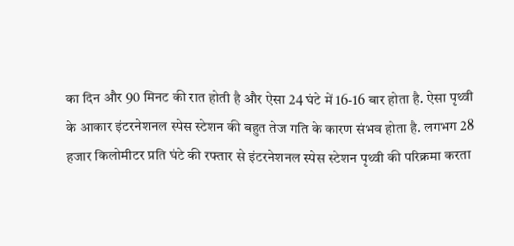का दिन और 90 मिनट की रात होती है और ऐसा 24 घंटे में 16-16 बार होता है. ऐसा पृथ्वी के आकार इंटरनेशनल स्पेस स्टेशन की बहुत तेज गति के कारण संभव होता है. लगभग 28 हजार किलोमीटर प्रति घंटे की रफ्तार से इंटरनेशनल स्पेस स्टेशन पृथ्वी की परिक्रमा करता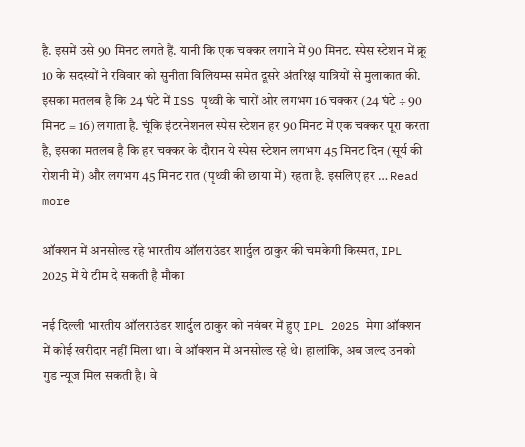है. इसमें उसे 90 मिनट लगते हैं. यानी कि एक चक्कर लगाने में 90 मिनट. स्पेस स्टेशन में क्रू 10 के सदस्यों ने रविवार को सुनीता विलियम्स समेत दूसरे अंतरिक्ष यात्रियों से मुलाकात की. इसका मतलब है कि 24 घंटे में ISS पृथ्वी के चारों ओर लगभग 16 चक्कर (24 घंटे ÷ 90 मिनट = 16) लगाता है. चूंकि इंटरनेशनल स्पेस स्टेशन हर 90 मिनट में एक चक्कर पूरा करता है, इसका मतलब है कि हर चक्कर के दौरान ये स्पेस स्टेशन लगभग 45 मिनट दिन (सूर्य की रोशनी में) और लगभग 45 मिनट रात (पृथ्वी की छाया में) रहता है. इसलिए हर … Read more

ऑक्शन में अनसोल्ड रहे भारतीय ऑलराउंडर शार्दुल ठाकुर की चमकेगी किस्मत, IPL 2025 में ये टीम दे सकती है मौका

नई दिल्ली भारतीय ऑलराउंडर शार्दुल ठाकुर को नवंबर में हुए IPL 2025 मेगा ऑक्शन में कोई खरीदार नहीं मिला था। वे ऑक्शन में अनसोल्ड रहे थे। हालांकि, अब जल्द उनको गुड न्यूज मिल सकती है। वे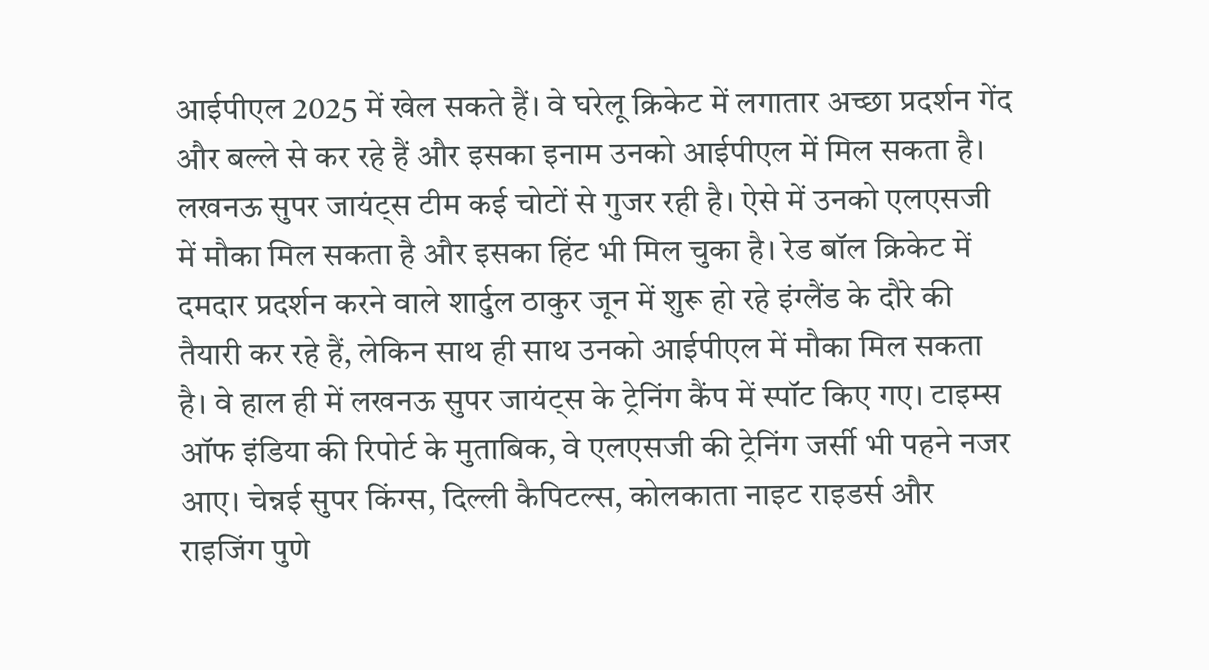आईपीएल 2025 में खेल सकते हैं। वे घरेलू क्रिकेट में लगातार अच्छा प्रदर्शन गेंद और बल्ले से कर रहे हैं और इसका इनाम उनको आईपीएल में मिल सकता है। लखनऊ सुपर जायंट्स टीम कई चोटों से गुजर रही है। ऐसे में उनको एलएसजी में मौका मिल सकता है और इसका हिंट भी मिल चुका है। रेड बॉल क्रिकेट में दमदार प्रदर्शन करने वाले शार्दुल ठाकुर जून में शुरू हो रहे इंग्लैंड के दौरे की तैयारी कर रहे हैं, लेकिन साथ ही साथ उनको आईपीएल में मौका मिल सकता है। वे हाल ही में लखनऊ सुपर जायंट्स के ट्रेनिंग कैंप में स्पॉट किए गए। टाइम्स ऑफ इंडिया की रिपोर्ट के मुताबिक, वे एलएसजी की ट्रेनिंग जर्सी भी पहने नजर आए। चेन्नई सुपर किंग्स, दिल्ली कैपिटल्स, कोलकाता नाइट राइडर्स और राइजिंग पुणे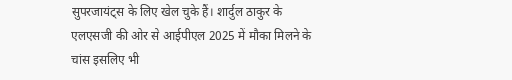सुपरजायंट्स के लिए खेल चुके हैं। शार्दुल ठाकुर के एलएसजी की ओर से आईपीएल 2025 में मौका मिलने के चांस इसलिए भी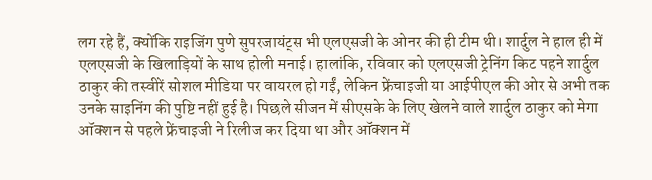लग रहे हैं, क्योंकि राइजिंग पुणे सुपरजायंट्स भी एलएसजी के ओनर की ही टीम थी। शार्दुल ने हाल ही में एलएसजी के खिलाड़ियों के साथ होली मनाई। हालांकि, रविवार को एलएसजी ट्रेनिंग किट पहने शार्दुल ठाकुर की तस्वीरें सोशल मीडिया पर वायरल हो गईं, लेकिन फ्रेंचाइजी या आईपीएल की ओर से अभी तक उनके साइनिंग की पुष्टि नहीं हुई है। पिछले सीजन में सीएसके के लिए खेलने वाले शार्दुल ठाकुर को मेगा ऑक्शन से पहले फ्रेंचाइजी ने रिलीज कर दिया था और ऑक्शन में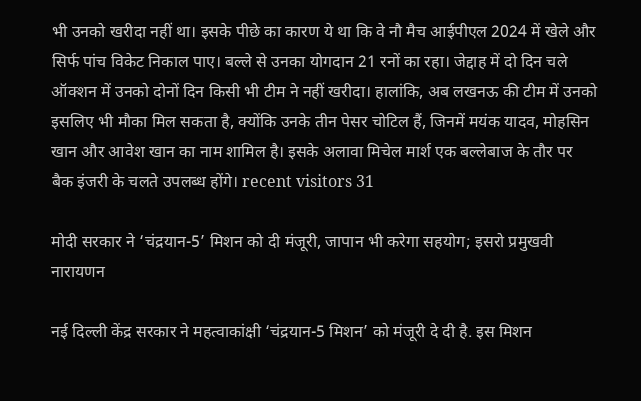भी उनको खरीदा नहीं था। इसके पीछे का कारण ये था कि वे नौ मैच आईपीएल 2024 में खेले और सिर्फ पांच विकेट निकाल पाए। बल्ले से उनका योगदान 21 रनों का रहा। जेद्दाह में दो दिन चले ऑक्शन में उनको दोनों दिन किसी भी टीम ने नहीं खरीदा। हालांकि, अब लखनऊ की टीम में उनको इसलिए भी मौका मिल सकता है, क्योंकि उनके तीन पेसर चोटिल हैं, जिनमें मयंक यादव, मोहसिन खान और आवेश खान का नाम शामिल है। इसके अलावा मिचेल मार्श एक बल्लेबाज के तौर पर बैक इंजरी के चलते उपलब्ध होंगे। recent visitors 31

मोदी सरकार ने ‘चंद्रयान-5’ मिशन को दी मंजूरी, जापान भी करेगा सहयोग; इसरो प्रमुखवी नारायणन

नई दिल्ली केंद्र सरकार ने महत्वाकांक्षी ‘चंद्रयान-5 मिशन’ को मंजूरी दे दी है. इस मिशन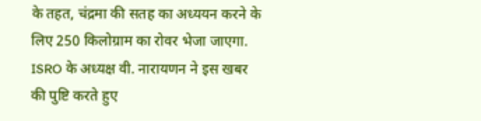के तहत, चंद्रमा की सतह का अध्ययन करने के लिए 250 किलोग्राम का रोवर भेजा जाएगा. ISRO के अध्यक्ष वी. नारायणन ने इस खबर की पुष्टि करते हुए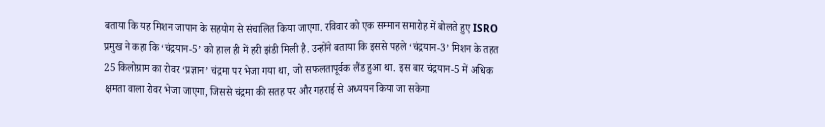बताया कि यह मिशन जापान के सहयोग से संचालित किया जाएगा. रविवार को एक सम्मान समारोह में बोलते हुए ISRO प्रमुख ने कहा कि ‘चंद्रयान-5’ को हाल ही में हरी झंडी मिली है. उन्होंने बताया कि इससे पहले ‘चंद्रयान-3’ मिशन के तहत 25 किलोग्राम का रोवर ‘प्रज्ञान’ चंद्रमा पर भेजा गया था, जो सफलतापूर्वक लैंड हुआ था. इस बार चंद्रयान-5 में अधिक क्षमता वाला रोवर भेजा जाएगा, जिससे चंद्रमा की सतह पर और गहराई से अध्ययन किया जा सकेगा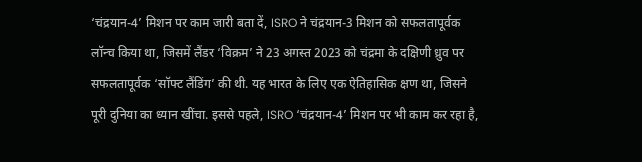‘चंद्रयान-4’ मिशन पर काम जारी बता दें, ISRO ने चंद्रयान-3 मिशन को सफलतापूर्वक लॉन्च किया था, जिसमें लैंडर ‘विक्रम’ ने 23 अगस्त 2023 को चंद्रमा के दक्षिणी ध्रुव पर सफलतापूर्वक ‘सॉफ्ट लैंडिंग’ की थी. यह भारत के लिए एक ऐतिहासिक क्षण था, जिसने पूरी दुनिया का ध्यान खींचा. इससे पहले, ISRO ‘चंद्रयान-4’ मिशन पर भी काम कर रहा है,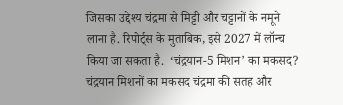जिसका उद्देश्य चंद्रमा से मिट्टी और चट्टानों के नमूने लाना है. रिपोर्ट्स के मुताबिक, इसे 2027 में लॉन्च किया जा सकता है.  ‘चंद्रयान-5 मिशन’ का मकसद? चंद्रयान मिशनों का मकसद चंद्रमा की सतह और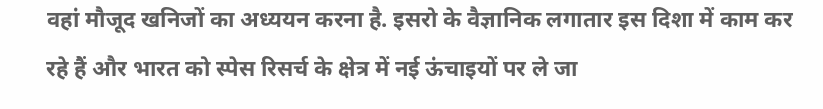वहां मौजूद खनिजों का अध्ययन करना है. इसरो के वैज्ञानिक लगातार इस दिशा में काम कर रहे हैं और भारत को स्पेस रिसर्च के क्षेत्र में नई ऊंचाइयों पर ले जा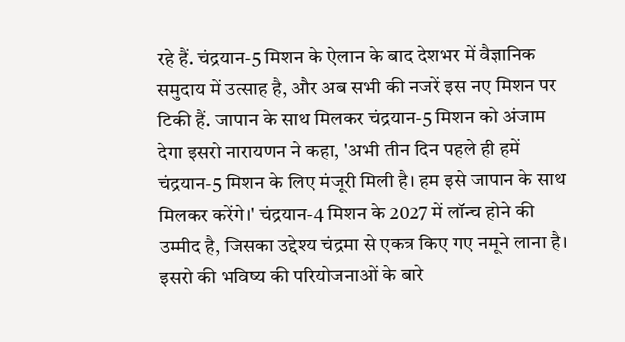रहे हैं. चंद्रयान-5 मिशन के ऐलान के बाद देशभर में वैज्ञानिक समुदाय में उत्साह है, और अब सभी की नजरें इस नए मिशन पर टिकी हैं. जापान के साथ मिलकर चंद्रयान-5 मिशन को अंजाम देगा इसरो नारायणन ने कहा, 'अभी तीन दिन पहले ही हमें चंद्रयान-5 मिशन के लिए मंजूरी मिली है। हम इसे जापान के साथ मिलकर करेंगे।' चंद्रयान-4 मिशन के 2027 में लॉन्च होने की उम्मीद है, जिसका उद्देश्य चंद्रमा से एकत्र किए गए नमूने लाना है। इसरो की भविष्य की परियोजनाओं के बारे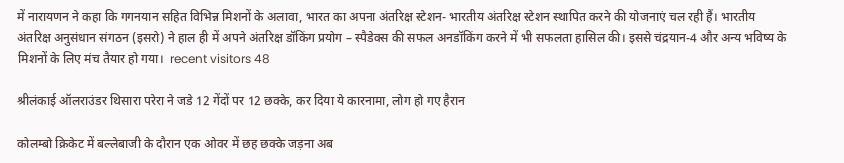में नारायणन ने कहा कि गगनयान सहित विभिन्न मिशनों के अलावा, भारत का अपना अंतरिक्ष स्टेशन- भारतीय अंतरिक्ष स्टेशन स्थापित करने की योजनाएं चल रही हैं। भारतीय अंतरिक्ष अनुसंधान संगठन (इसरो) ने हाल ही में अपने अंतरिक्ष डॉकिंग प्रयोग – स्पैडेक्स की सफल अनडॉकिंग करने में भी सफलता हासिल की। इससे चंद्रयान-4 और अन्य भविष्य के मिशनों के लिए मंच तैयार हो गया।  recent visitors 48

श्रीलंकाई ऑलराउंडर थिसारा परेरा ने जडे 12 गेंदों पर 12 छक्के, कर दिया ये कारनामा, लोग हो गए हैरान

कोलम्बो क्रिकेट में बल्लेबाजी के दौरान एक ओवर में छह छक्के जड़ना अब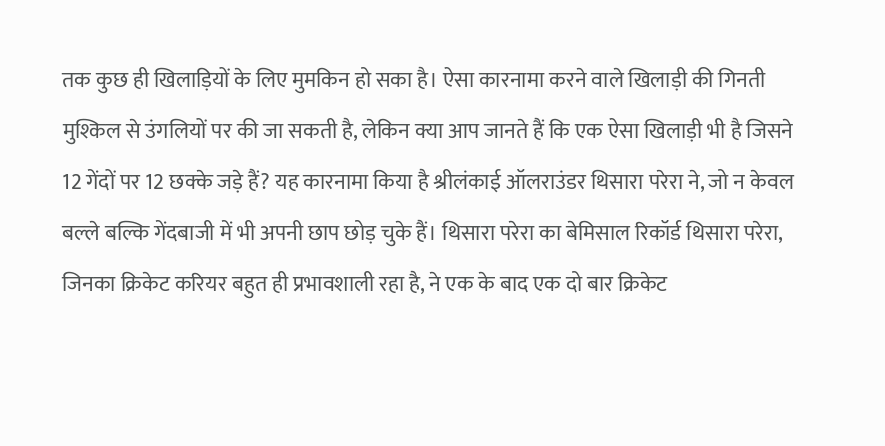तक कुछ ही खिलाड़ियों के लिए मुमकिन हो सका है। ऐसा कारनामा करने वाले खिलाड़ी की गिनती मुश्किल से उंगलियों पर की जा सकती है, लेकिन क्या आप जानते हैं कि एक ऐसा खिलाड़ी भी है जिसने 12 गेंदों पर 12 छक्के जड़े हैं? यह कारनामा किया है श्रीलंकाई ऑलराउंडर थिसारा परेरा ने, जो न केवल बल्ले बल्कि गेंदबाजी में भी अपनी छाप छोड़ चुके हैं। थिसारा परेरा का बेमिसाल रिकॉर्ड थिसारा परेरा, जिनका क्रिकेट करियर बहुत ही प्रभावशाली रहा है, ने एक के बाद एक दो बार क्रिकेट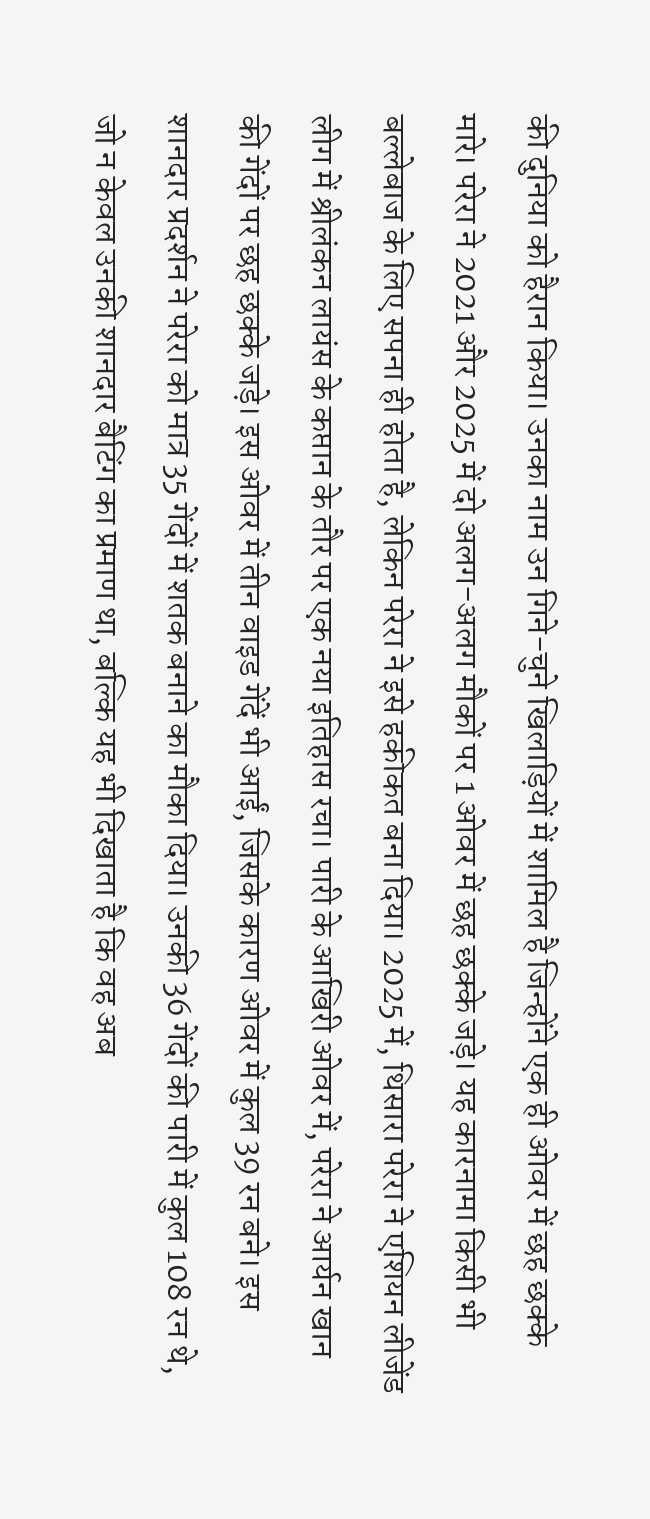की दुनिया को हैरान किया। उनका नाम उन गिने-चुने खिलाड़ियों में शामिल है जिन्होंने एक ही ओवर में छह छक्के मारे। परेरा ने 2021 और 2025 में दो अलग-अलग मौकों पर 1 ओवर में छह छक्के जड़े। यह कारनामा किसी भी बल्लेबाज के लिए सपना ही होता है, लेकिन परेरा ने इसे हकीकत बना दिया। 2025 में, थिसारा परेरा ने एशियन लीजेंड लीग में श्रीलंकन लायंस के कप्तान के तौर पर एक नया इतिहास रचा। पारी के आखिरी ओवर में, परेरा ने आर्यन खान की गेंदों पर छह छक्के जड़े। इस ओवर में तीन वाइड गेंदें भी आईं, जिसके कारण ओवर में कुल 39 रन बने। इस शानदार प्रदर्शन ने परेरा को मात्र 35 गेंदों में शतक बनाने का मौका दिया। उनकी 36 गेंदों की पारी में कुल 108 रन थे, जो न केवल उनकी शानदार बैटिंग का प्रमाण था, बल्कि यह भी दिखाता है कि वह अब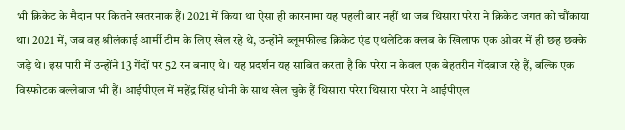भी क्रिकेट के मैदान पर कितने खतरनाक हैं। 2021 में किया था ऐसा ही कारनामा यह पहली बार नहीं था जब थिसारा परेरा ने क्रिकेट जगत को चौंकाया था। 2021 में, जब वह श्रीलंकाई आर्मी टीम के लिए खेल रहे थे, उन्होंने ब्लूमफील्ड क्रिकेट एंड एथलेटिक क्लब के खिलाफ एक ओवर में ही छह छक्के जड़े थे। इस पारी में उन्होंने 13 गेंदों पर 52 रन बनाए थे। यह प्रदर्शन यह साबित करता है कि परेरा न केवल एक बेहतरीन गेंदबाज रहे हैं, बल्कि एक विस्फोटक बल्लेबाज भी हैं। आईपीएल में महेंद्र सिंह धोनी के साथ खेल चुके हैं थिसारा परेरा थिसारा परेरा ने आईपीएल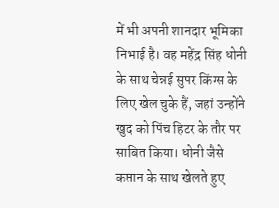में भी अपनी शानदार भूमिका निभाई है। वह महेंद्र सिंह धोनी के साथ चेन्नई सुपर किंग्स के लिए खेल चुके हैं, जहां उन्होंने खुद को पिंच हिटर के तौर पर साबित किया। धोनी जैसे कप्तान के साथ खेलते हुए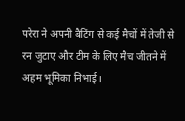परेरा ने अपनी बैटिंग से कई मैचों में तेजी से रन जुटाए और टीम के लिए मैच जीतने में अहम भूमिका निभाई।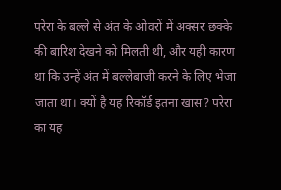परेरा के बल्ले से अंत के ओवरों में अक्सर छक्के की बारिश देखने को मिलती थी, और यही कारण था कि उन्हें अंत में बल्लेबाजी करने के लिए भेजा जाता था। क्यों है यह रिकॉर्ड इतना खास? परेरा का यह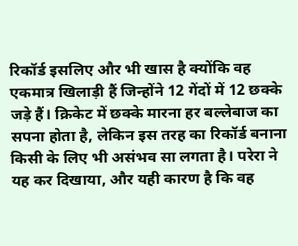रिकॉर्ड इसलिए और भी खास है क्योंकि वह एकमात्र खिलाड़ी हैं जिन्होंने 12 गेंदों में 12 छक्के जड़े हैं। क्रिकेट में छक्के मारना हर बल्लेबाज का सपना होता है, लेकिन इस तरह का रिकॉर्ड बनाना किसी के लिए भी असंभव सा लगता है। परेरा ने यह कर दिखाया, और यही कारण है कि वह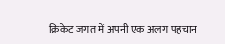क्रिकेट जगत में अपनी एक अलग पहचान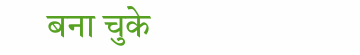बना चुके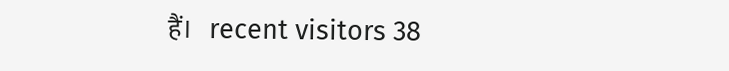हैं।   recent visitors 38